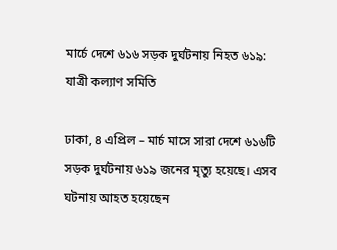মার্চে দেশে ৬১৬ সড়ক দুর্ঘটনায় নিহত ৬১৯: যাত্রী কল্যাণ সমিতি

ঢাকা, ৪ এপ্রিল – মার্চ মাসে সারা দেশে ৬১৬টি সড়ক দুর্ঘটনায় ৬১৯ জনের মৃত্যু হয়েছে। এসব ঘটনায় আহত হয়েছেন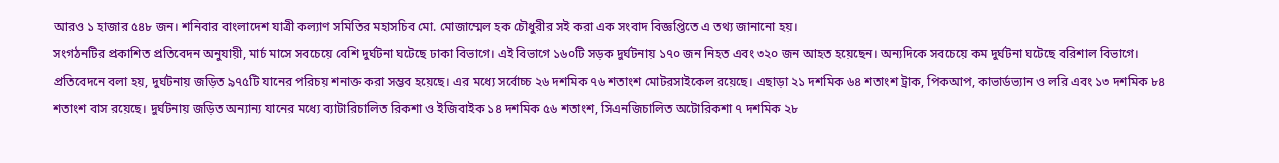আরও ১ হাজার ৫৪৮ জন। শনিবার বাংলাদেশ যাত্রী কল্যাণ সমিতির মহাসচিব মো. মোজাম্মেল হক চৌধুরীর সই করা এক সংবাদ বিজ্ঞপ্তিতে এ তথ্য জানানো হয়।
সংগঠনটির প্রকাশিত প্রতিবেদন অনুযায়ী, মার্চ মাসে সবচেয়ে বেশি দুর্ঘটনা ঘটেছে ঢাকা বিভাগে। এই বিভাগে ১৬০টি সড়ক দুর্ঘটনায় ১৭০ জন নিহত এবং ৩২০ জন আহত হয়েছেন। অন্যদিকে সবচেয়ে কম দুর্ঘটনা ঘটেছে বরিশাল বিভাগে।
প্রতিবেদনে বলা হয়, দুর্ঘটনায় জড়িত ৯৭৫টি যানের পরিচয় শনাক্ত করা সম্ভব হয়েছে। এর মধ্যে সর্বোচ্চ ২৬ দশমিক ৭৬ শতাংশ মোটরসাইকেল রয়েছে। এছাড়া ২১ দশমিক ৬৪ শতাংশ ট্রাক, পিকআপ, কাভার্ডভ্যান ও লরি এবং ১৩ দশমিক ৮৪ শতাংশ বাস রয়েছে। দুর্ঘটনায় জড়িত অন্যান্য যানের মধ্যে ব্যাটারিচালিত রিকশা ও ইজিবাইক ১৪ দশমিক ৫৬ শতাংশ, সিএনজিচালিত অটোরিকশা ৭ দশমিক ২৮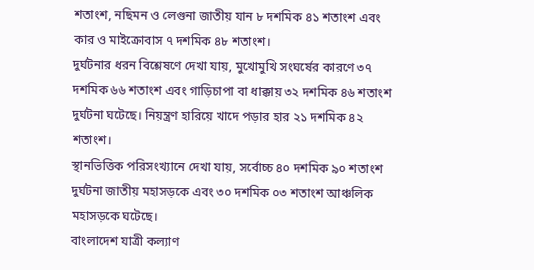শতাংশ, নছিমন ও লেগুনা জাতীয় যান ৮ দশমিক ৪১ শতাংশ এবং কার ও মাইক্রোবাস ৭ দশমিক ৪৮ শতাংশ।
দুর্ঘটনার ধরন বিশ্লেষণে দেখা যায়, মুখোমুখি সংঘর্ষের কারণে ৩৭ দশমিক ৬৬ শতাংশ এবং গাড়িচাপা বা ধাক্কায় ৩২ দশমিক ৪৬ শতাংশ দুর্ঘটনা ঘটেছে। নিয়ন্ত্রণ হারিয়ে খাদে পড়ার হার ২১ দশমিক ৪২ শতাংশ।
স্থানভিত্তিক পরিসংখ্যানে দেখা যায়, সর্বোচ্চ ৪০ দশমিক ৯০ শতাংশ দুর্ঘটনা জাতীয় মহাসড়কে এবং ৩০ দশমিক ০৩ শতাংশ আঞ্চলিক মহাসড়কে ঘটেছে।
বাংলাদেশ যাত্রী কল্যাণ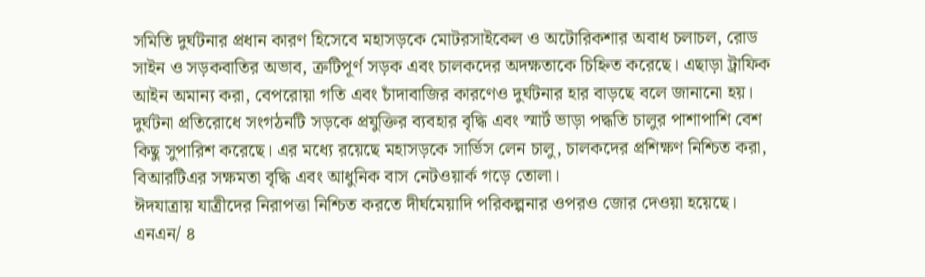সমিতি দুর্ঘটনার প্রধান কারণ হিসেবে মহাসড়কে মোটরসাইকেল ও অটোরিকশার অবাধ চলাচল, রোড সাইন ও সড়কবাতির অভাব, ত্রুটিপূর্ণ সড়ক এবং চালকদের অদক্ষতাকে চিহ্নিত করেছে। এছাড়া ট্রাফিক আইন অমান্য করা, বেপরোয়া গতি এবং চাঁদাবাজির কারণেও দুর্ঘটনার হার বাড়ছে বলে জানানো হয়।
দুর্ঘটনা প্রতিরোধে সংগঠনটি সড়কে প্রযুক্তির ব্যবহার বৃদ্ধি এবং স্মার্ট ভাড়া পদ্ধতি চালুর পাশাপাশি বেশ কিছু সুপারিশ করেছে। এর মধ্যে রয়েছে মহাসড়কে সার্ভিস লেন চালু, চালকদের প্রশিক্ষণ নিশ্চিত করা, বিআরটিএর সক্ষমতা বৃদ্ধি এবং আধুনিক বাস নেটওয়ার্ক গড়ে তোলা।
ঈদযাত্রায় যাত্রীদের নিরাপত্তা নিশ্চিত করতে দীর্ঘমেয়াদি পরিকল্পনার ওপরও জোর দেওয়া হয়েছে।
এনএন/ ৪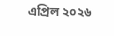এপ্রিল ২০২৬